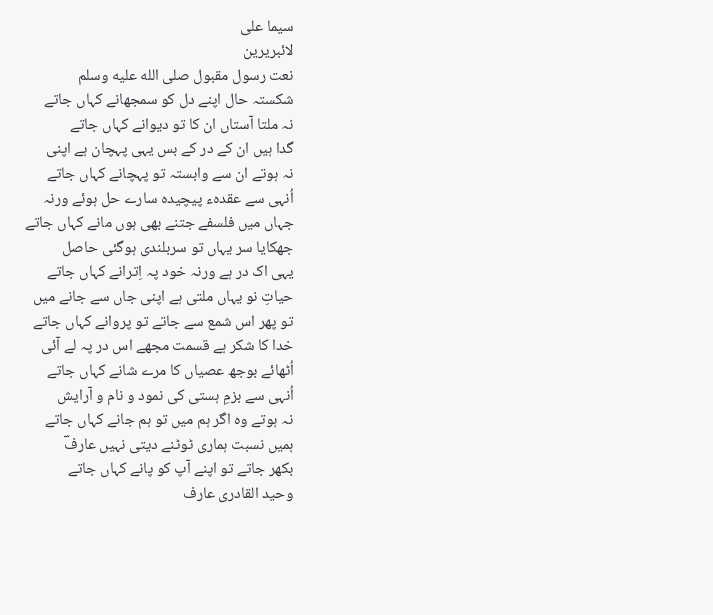سیما علی
لائبریرین
نعت رسول مقبول صلى الله عليه وسلم
شکستہ حال اپنے دل کو سمجھانے کہاں جاتے
نہ ملتا آستاں ان کا تو دیوانے کہاں جاتے
گدا ہیں ان کے در کے بس یہی پہچان ہے اپنی
نہ ہوتے ان سے وابستہ تو پہچانے کہاں جاتے
اُنہی سے عقدہء پیچیدہ سارے حل ہوئے ورنہ
جہاں میں فلسفے جتنے بھی ہوں مانے کہاں جاتے
جھکایا سر یہاں تو سربلندی ہوگئی حاصل
یہی اک در ہے ورنہ خود پہ اِترانے کہاں جاتے
حیاتِ نو یہاں ملتی ہے اپنی جاں سے جانے میں
تو پھر اس شمع سے جاتے تو پروانے کہاں جاتے
خدا کا شکر ہے قسمت مجھے اس در پہ لے آئی
اُٹھائے بوجھ عصیاں کا مرے شانے کہاں جاتے
اُنہی سے بزمِ ہستی کی نمود و نام و آرایش
نہ ہوتے وہ اگر ہم میں تو ہم جانے کہاں جاتے
ہمیں نسبت ہماری ٹوٹنے دیتی نہیں عارفؔ
بکھر جاتے تو اپنے آپ کو پانے کہاں جاتے
وحید القادری عارف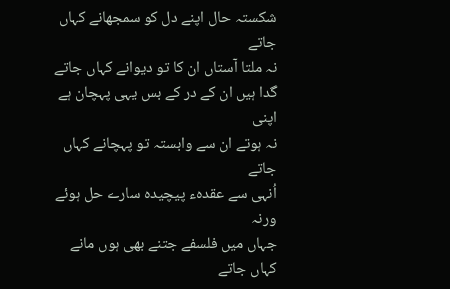شکستہ حال اپنے دل کو سمجھانے کہاں جاتے
نہ ملتا آستاں ان کا تو دیوانے کہاں جاتے
گدا ہیں ان کے در کے بس یہی پہچان ہے اپنی
نہ ہوتے ان سے وابستہ تو پہچانے کہاں جاتے
اُنہی سے عقدہء پیچیدہ سارے حل ہوئے ورنہ
جہاں میں فلسفے جتنے بھی ہوں مانے کہاں جاتے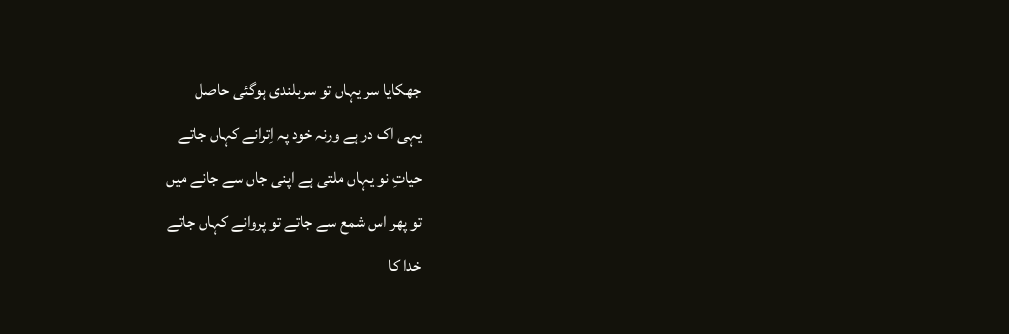جھکایا سر یہاں تو سربلندی ہوگئی حاصل
یہی اک در ہے ورنہ خود پہ اِترانے کہاں جاتے
حیاتِ نو یہاں ملتی ہے اپنی جاں سے جانے میں
تو پھر اس شمع سے جاتے تو پروانے کہاں جاتے
خدا کا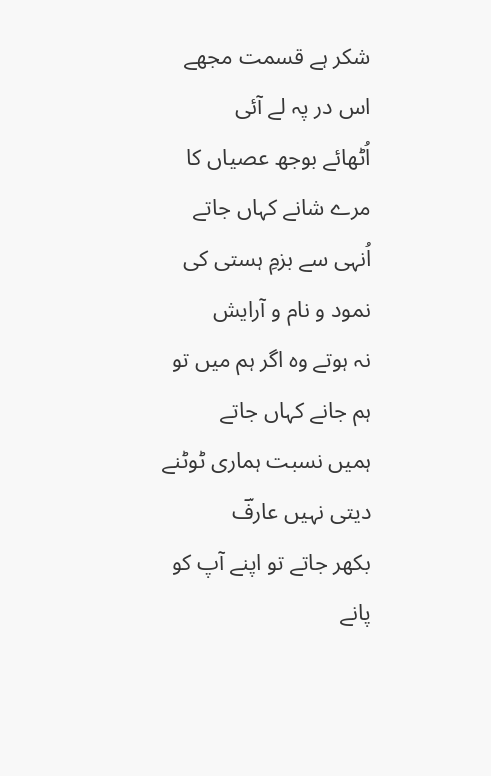شکر ہے قسمت مجھے اس در پہ لے آئی
اُٹھائے بوجھ عصیاں کا مرے شانے کہاں جاتے
اُنہی سے بزمِ ہستی کی نمود و نام و آرایش
نہ ہوتے وہ اگر ہم میں تو ہم جانے کہاں جاتے
ہمیں نسبت ہماری ٹوٹنے دیتی نہیں عارفؔ
بکھر جاتے تو اپنے آپ کو پانے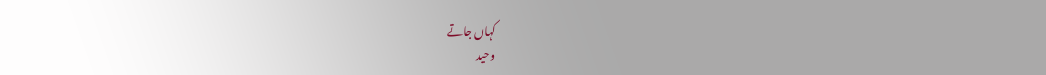کہاں جاتے
وحید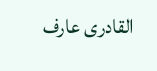القادری عارف